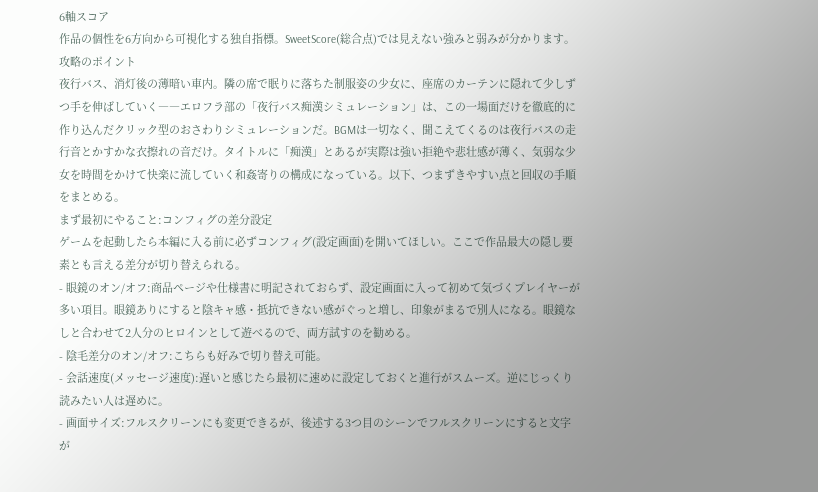6軸スコア
作品の個性を6方向から可視化する独自指標。SweetScore(総合点)では見えない強みと弱みが分かります。
攻略のポイント
夜行バス、消灯後の薄暗い車内。隣の席で眠りに落ちた制服姿の少女に、座席のカーテンに隠れて少しずつ手を伸ばしていく――エロフラ部の「夜行バス痴漢シミュレーション」は、この一場面だけを徹底的に作り込んだクリック型のおさわりシミュレーションだ。BGMは一切なく、聞こえてくるのは夜行バスの走行音とかすかな衣擦れの音だけ。タイトルに「痴漢」とあるが実際は強い拒絶や悲壮感が薄く、気弱な少女を時間をかけて快楽に流していく和姦寄りの構成になっている。以下、つまずきやすい点と回収の手順をまとめる。
まず最初にやること:コンフィグの差分設定
ゲームを起動したら本編に入る前に必ずコンフィグ(設定画面)を開いてほしい。ここで作品最大の隠し要素とも言える差分が切り替えられる。
- 眼鏡のオン/オフ:商品ページや仕様書に明記されておらず、設定画面に入って初めて気づくプレイヤーが多い項目。眼鏡ありにすると陰キャ感・抵抗できない感がぐっと増し、印象がまるで別人になる。眼鏡なしと合わせて2人分のヒロインとして遊べるので、両方試すのを勧める。
- 陰毛差分のオン/オフ:こちらも好みで切り替え可能。
- 会話速度(メッセージ速度):遅いと感じたら最初に速めに設定しておくと進行がスムーズ。逆にじっくり読みたい人は遅めに。
- 画面サイズ:フルスクリーンにも変更できるが、後述する3つ目のシーンでフルスクリーンにすると文字が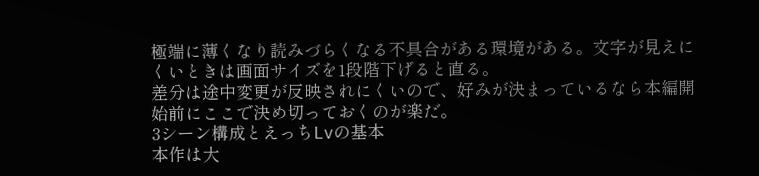極端に薄くなり読みづらくなる不具合がある環境がある。文字が見えにくいときは画面サイズを1段階下げると直る。
差分は途中変更が反映されにくいので、好みが決まっているなら本編開始前にここで決め切っておくのが楽だ。
3シーン構成とえっちLvの基本
本作は大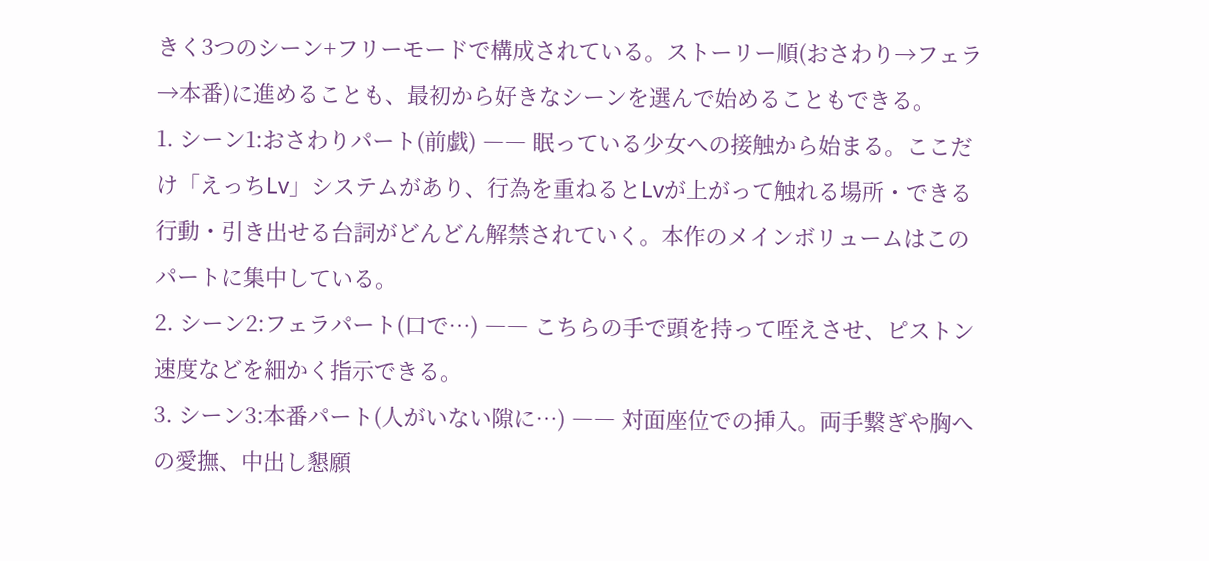きく3つのシーン+フリーモードで構成されている。ストーリー順(おさわり→フェラ→本番)に進めることも、最初から好きなシーンを選んで始めることもできる。
1. シーン1:おさわりパート(前戯) ―― 眠っている少女への接触から始まる。ここだけ「えっちLv」システムがあり、行為を重ねるとLvが上がって触れる場所・できる行動・引き出せる台詞がどんどん解禁されていく。本作のメインボリュームはこのパートに集中している。
2. シーン2:フェラパート(口で…) ―― こちらの手で頭を持って咥えさせ、ピストン速度などを細かく指示できる。
3. シーン3:本番パート(人がいない隙に…) ―― 対面座位での挿入。両手繋ぎや胸への愛撫、中出し懇願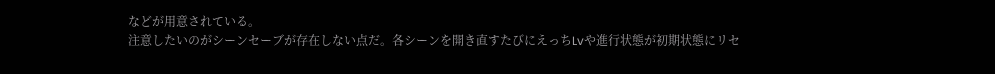などが用意されている。
注意したいのがシーンセーブが存在しない点だ。各シーンを開き直すたびにえっちLvや進行状態が初期状態にリセ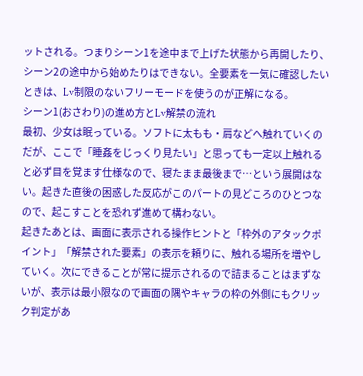ットされる。つまりシーン1を途中まで上げた状態から再開したり、シーン2の途中から始めたりはできない。全要素を一気に確認したいときは、Lv制限のないフリーモードを使うのが正解になる。
シーン1(おさわり)の進め方とLv解禁の流れ
最初、少女は眠っている。ソフトに太もも・肩などへ触れていくのだが、ここで「睡姦をじっくり見たい」と思っても一定以上触れると必ず目を覚ます仕様なので、寝たまま最後まで…という展開はない。起きた直後の困惑した反応がこのパートの見どころのひとつなので、起こすことを恐れず進めて構わない。
起きたあとは、画面に表示される操作ヒントと「枠外のアタックポイント」「解禁された要素」の表示を頼りに、触れる場所を増やしていく。次にできることが常に提示されるので詰まることはまずないが、表示は最小限なので画面の隅やキャラの枠の外側にもクリック判定があ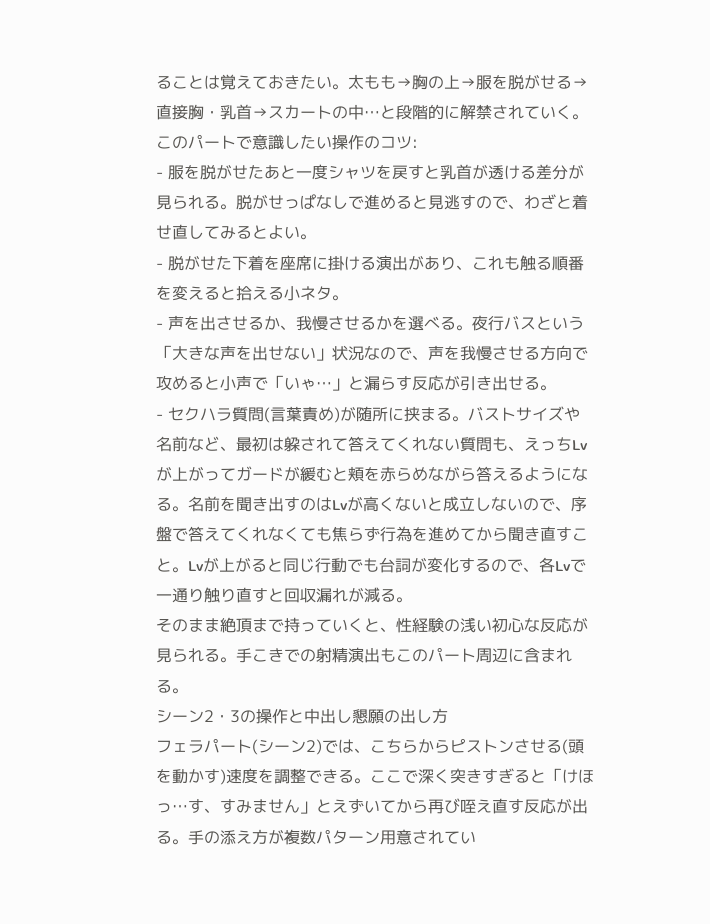ることは覚えておきたい。太もも→胸の上→服を脱がせる→直接胸・乳首→スカートの中…と段階的に解禁されていく。
このパートで意識したい操作のコツ:
- 服を脱がせたあと一度シャツを戻すと乳首が透ける差分が見られる。脱がせっぱなしで進めると見逃すので、わざと着せ直してみるとよい。
- 脱がせた下着を座席に掛ける演出があり、これも触る順番を変えると拾える小ネタ。
- 声を出させるか、我慢させるかを選べる。夜行バスという「大きな声を出せない」状況なので、声を我慢させる方向で攻めると小声で「いゃ…」と漏らす反応が引き出せる。
- セクハラ質問(言葉責め)が随所に挟まる。バストサイズや名前など、最初は躱されて答えてくれない質問も、えっちLvが上がってガードが緩むと頬を赤らめながら答えるようになる。名前を聞き出すのはLvが高くないと成立しないので、序盤で答えてくれなくても焦らず行為を進めてから聞き直すこと。Lvが上がると同じ行動でも台詞が変化するので、各Lvで一通り触り直すと回収漏れが減る。
そのまま絶頂まで持っていくと、性経験の浅い初心な反応が見られる。手こきでの射精演出もこのパート周辺に含まれる。
シーン2・3の操作と中出し懇願の出し方
フェラパート(シーン2)では、こちらからピストンさせる(頭を動かす)速度を調整できる。ここで深く突きすぎると「けほっ…す、すみません」とえずいてから再び咥え直す反応が出る。手の添え方が複数パターン用意されてい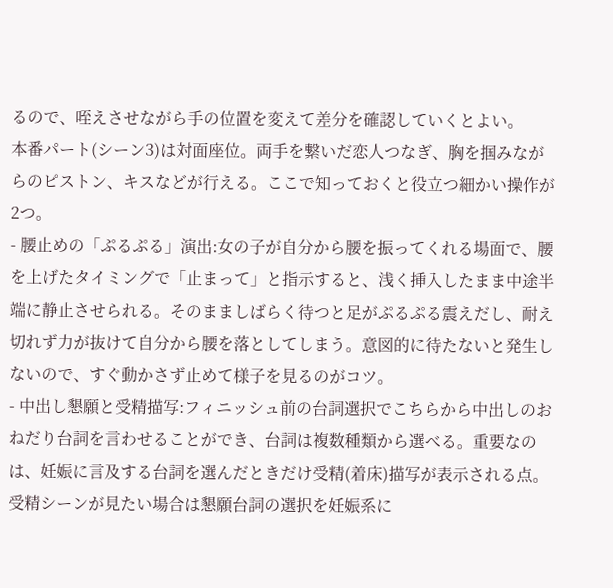るので、咥えさせながら手の位置を変えて差分を確認していくとよい。
本番パート(シーン3)は対面座位。両手を繋いだ恋人つなぎ、胸を掴みながらのピストン、キスなどが行える。ここで知っておくと役立つ細かい操作が2つ。
- 腰止めの「ぷるぷる」演出:女の子が自分から腰を振ってくれる場面で、腰を上げたタイミングで「止まって」と指示すると、浅く挿入したまま中途半端に静止させられる。そのまましばらく待つと足がぷるぷる震えだし、耐え切れず力が抜けて自分から腰を落としてしまう。意図的に待たないと発生しないので、すぐ動かさず止めて様子を見るのがコツ。
- 中出し懇願と受精描写:フィニッシュ前の台詞選択でこちらから中出しのおねだり台詞を言わせることができ、台詞は複数種類から選べる。重要なのは、妊娠に言及する台詞を選んだときだけ受精(着床)描写が表示される点。受精シーンが見たい場合は懇願台詞の選択を妊娠系に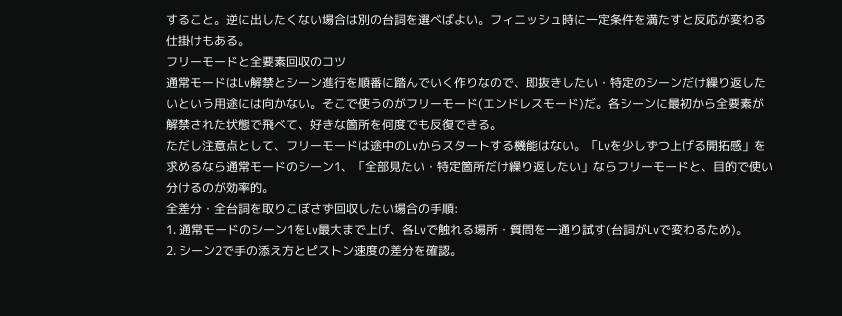すること。逆に出したくない場合は別の台詞を選べばよい。フィニッシュ時に一定条件を満たすと反応が変わる仕掛けもある。
フリーモードと全要素回収のコツ
通常モードはLv解禁とシーン進行を順番に踏んでいく作りなので、即抜きしたい・特定のシーンだけ繰り返したいという用途には向かない。そこで使うのがフリーモード(エンドレスモード)だ。各シーンに最初から全要素が解禁された状態で飛べて、好きな箇所を何度でも反復できる。
ただし注意点として、フリーモードは途中のLvからスタートする機能はない。「Lvを少しずつ上げる開拓感」を求めるなら通常モードのシーン1、「全部見たい・特定箇所だけ繰り返したい」ならフリーモードと、目的で使い分けるのが効率的。
全差分・全台詞を取りこぼさず回収したい場合の手順:
1. 通常モードのシーン1をLv最大まで上げ、各Lvで触れる場所・質問を一通り試す(台詞がLvで変わるため)。
2. シーン2で手の添え方とピストン速度の差分を確認。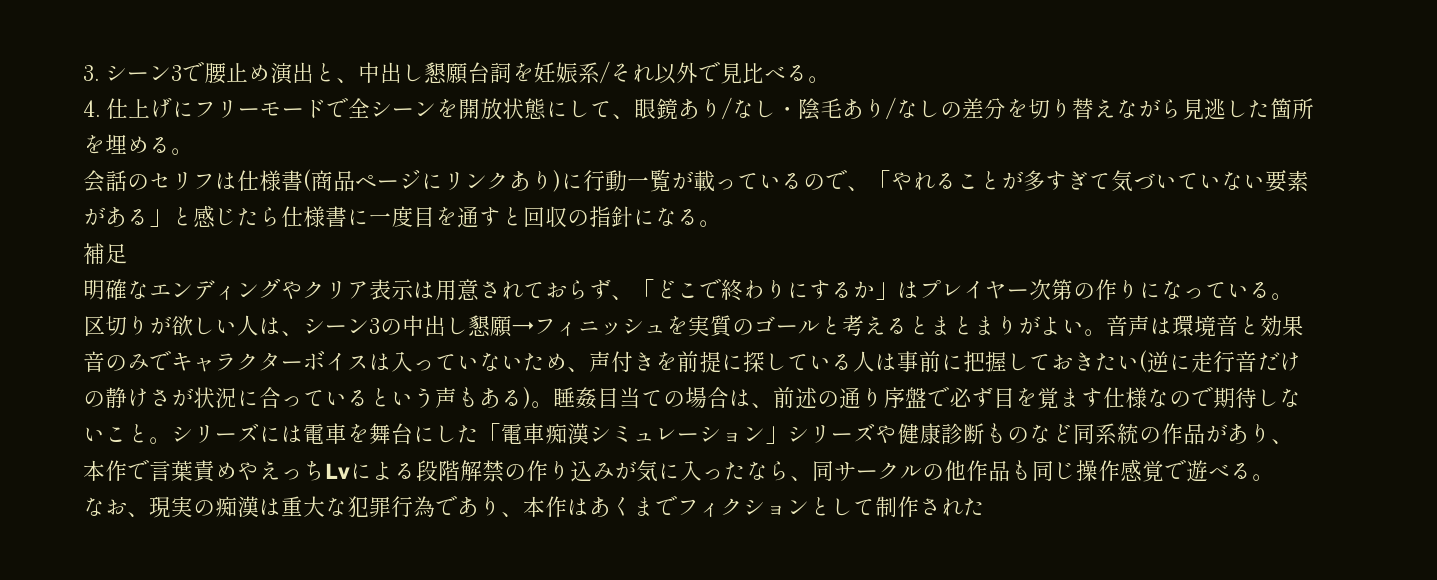3. シーン3で腰止め演出と、中出し懇願台詞を妊娠系/それ以外で見比べる。
4. 仕上げにフリーモードで全シーンを開放状態にして、眼鏡あり/なし・陰毛あり/なしの差分を切り替えながら見逃した箇所を埋める。
会話のセリフは仕様書(商品ページにリンクあり)に行動一覧が載っているので、「やれることが多すぎて気づいていない要素がある」と感じたら仕様書に一度目を通すと回収の指針になる。
補足
明確なエンディングやクリア表示は用意されておらず、「どこで終わりにするか」はプレイヤー次第の作りになっている。区切りが欲しい人は、シーン3の中出し懇願→フィニッシュを実質のゴールと考えるとまとまりがよい。音声は環境音と効果音のみでキャラクターボイスは入っていないため、声付きを前提に探している人は事前に把握しておきたい(逆に走行音だけの静けさが状況に合っているという声もある)。睡姦目当ての場合は、前述の通り序盤で必ず目を覚ます仕様なので期待しないこと。シリーズには電車を舞台にした「電車痴漢シミュレーション」シリーズや健康診断ものなど同系統の作品があり、本作で言葉責めやえっちLvによる段階解禁の作り込みが気に入ったなら、同サークルの他作品も同じ操作感覚で遊べる。
なお、現実の痴漢は重大な犯罪行為であり、本作はあくまでフィクションとして制作された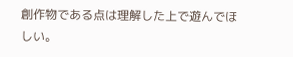創作物である点は理解した上で遊んでほしい。